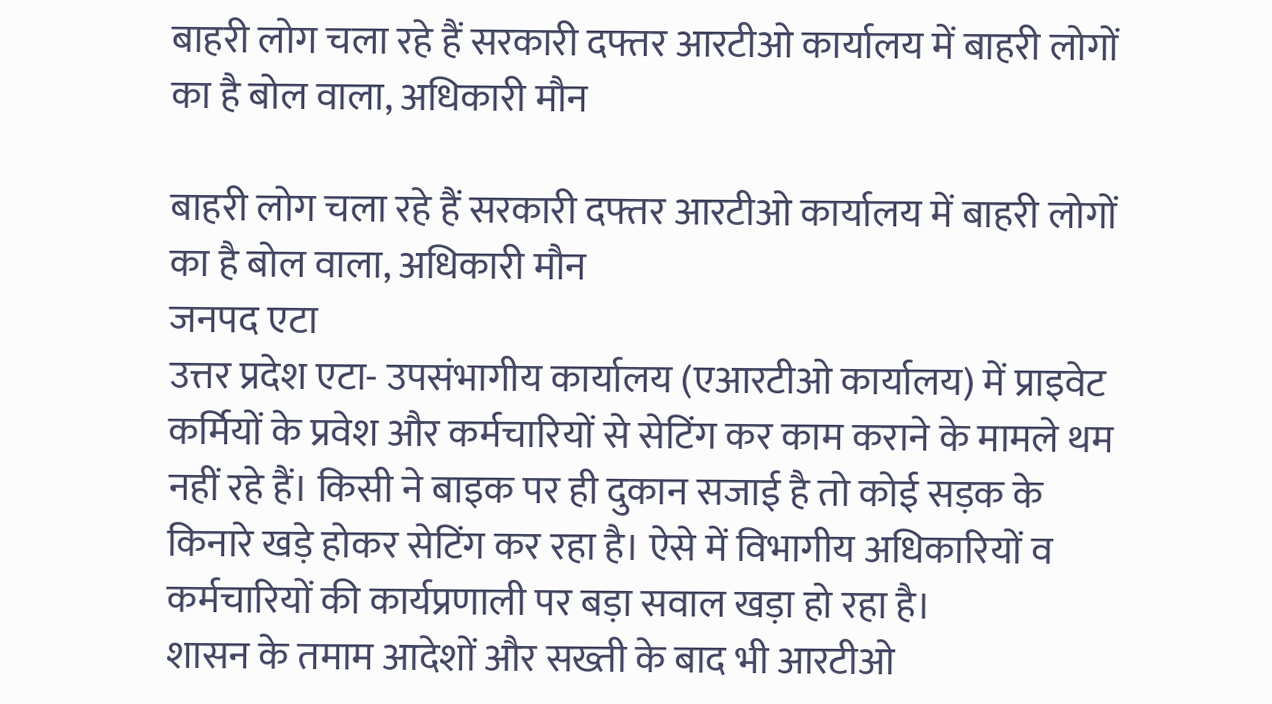बाहरी लोग चला रहे हैं सरकारी दफ्तर आरटीओ कार्यालय में बाहरी लोगों का है बोल वाला, अधिकारी मौन

बाहरी लोग चला रहे हैं सरकारी दफ्तर आरटीओ कार्यालय में बाहरी लोगों का है बोल वाला, अधिकारी मौन
जनपद एटा
उत्तर प्रदेश एटा- उपसंभागीय कार्यालय (एआरटीओ कार्यालय) में प्राइवेट कर्मियों के प्रवेश और कर्मचारियों से सेटिंग कर काम कराने के मामले थम नहीं रहे हैं। किसी ने बाइक पर ही दुकान सजाई है तो कोई सड़क के किनारे खड़े होकर सेटिंग कर रहा है। ऐसे में विभागीय अधिकारियों व कर्मचारियों की कार्यप्रणाली पर बड़ा सवाल खड़ा हो रहा है।
शासन के तमाम आदेशों और सख्ती के बाद भी आरटीओ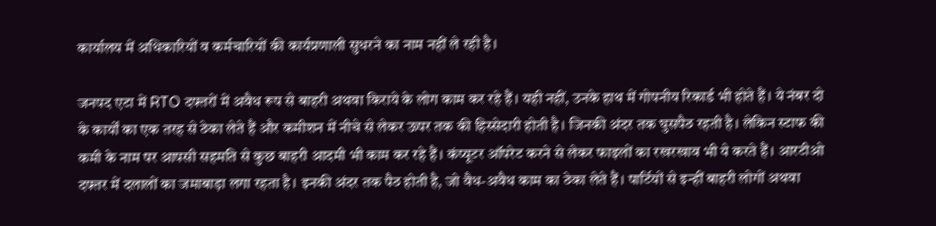कार्यालय में अधिकारियों व कर्मचारियों की कार्यप्रणाली सुधरने का नाम नहीं ले रही है।

जनपद एटा में RTO दफ्तरों में अवैध रूप से बाहरी अथवा किराये के लोग काम कर रहे हैं। यही नहीं, उनके हाथ में गोपनीय रिकार्ड भी होते हैं। ये नंबर दो के कार्यों का एक तरह से ठेका लेते हैं और कमीशन में नीचे से लेकर ऊपर तक की हिस्सेदारी होती है। जिनकी अंदर तक घुसपैठ रहती है। लेकिन स्टाफ की कमी के नाम पर आपसी सहमति से कुछ बाहरी आदमी भी काम कर रहे हैं। कंप्यूटर ऑपरेट करने से लेकर फाइलों का रखरखाव भी ये करते हैं। आरटीओ दफ्तर में दलालों का जमाबाड़ा लगा रहता है। इनकी अंदर तक पैठ होती है, जो वैध-अवैध काम का ठेका लेते हैं। पार्टियों से इन्हीं बाहरी लोगों अथवा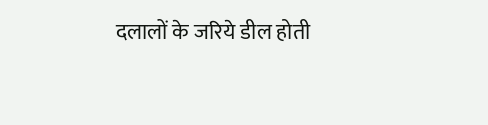दलालों के जरिये डील होती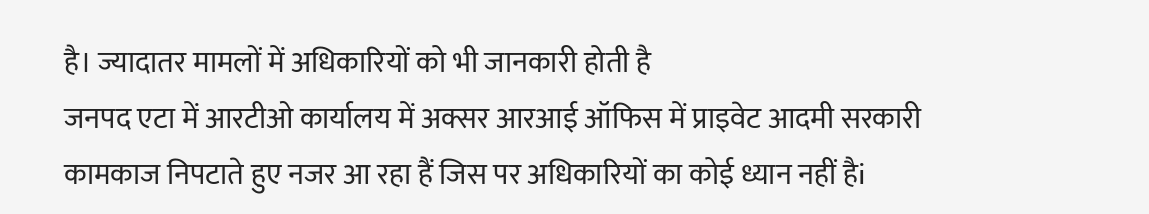है। ज्यादातर मामलों में अधिकारियों को भी जानकारी होती है
जनपद एटा में आरटीओ कार्यालय में अक्सर आरआई ऑफिस में प्राइवेट आदमी सरकारी कामकाज निपटाते हुए नजर आ रहा हैं जिस पर अधिकारियों का कोई ध्यान नहीं हैi